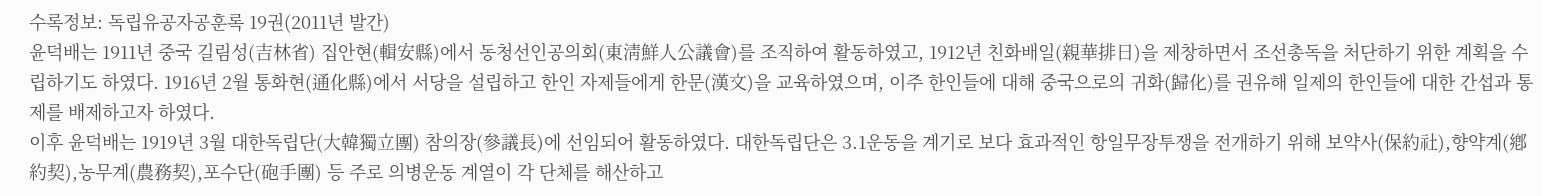수록정보: 독립유공자공훈록 19권(2011년 발간)
윤덕배는 1911년 중국 길림성(吉林省) 집안현(輯安縣)에서 동청선인공의회(東淸鮮人公議會)를 조직하여 활동하였고, 1912년 친화배일(親華排日)을 제창하면서 조선총독을 처단하기 위한 계획을 수립하기도 하였다. 1916년 2월 통화현(通化縣)에서 서당을 설립하고 한인 자제들에게 한문(漢文)을 교육하였으며, 이주 한인들에 대해 중국으로의 귀화(歸化)를 권유해 일제의 한인들에 대한 간섭과 통제를 배제하고자 하였다.
이후 윤덕배는 1919년 3월 대한독립단(大韓獨立團) 참의장(參議長)에 선임되어 활동하였다. 대한독립단은 3.1운동을 계기로 보다 효과적인 항일무장투쟁을 전개하기 위해 보약사(保約社),향약계(鄕約契),농무계(農務契),포수단(砲手團) 등 주로 의병운동 계열이 각 단체를 해산하고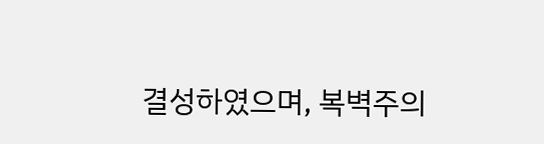결성하였으며, 복벽주의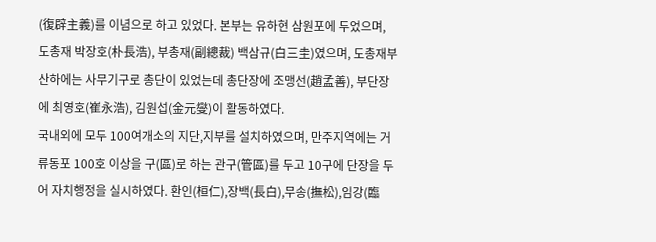(復辟主義)를 이념으로 하고 있었다. 본부는 유하현 삼원포에 두었으며, 도총재 박장호(朴長浩), 부총재(副總裁) 백삼규(白三圭)였으며, 도총재부 산하에는 사무기구로 총단이 있었는데 총단장에 조맹선(趙孟善), 부단장에 최영호(崔永浩), 김원섭(金元燮)이 활동하였다.
국내외에 모두 100여개소의 지단,지부를 설치하였으며, 만주지역에는 거류동포 100호 이상을 구(區)로 하는 관구(管區)를 두고 10구에 단장을 두어 자치행정을 실시하였다. 환인(桓仁),장백(長白),무송(撫松),임강(臨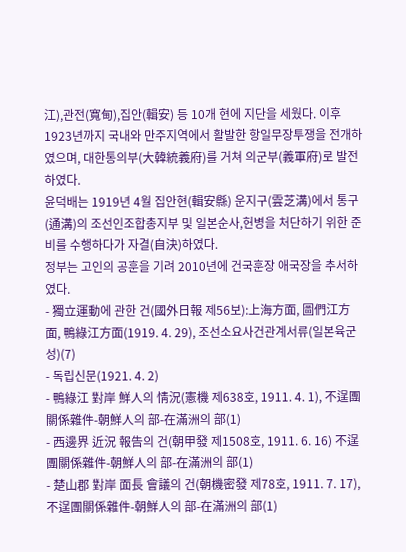江),관전(寬甸),집안(輯安) 등 10개 현에 지단을 세웠다. 이후 1923년까지 국내와 만주지역에서 활발한 항일무장투쟁을 전개하였으며, 대한통의부(大韓統義府)를 거쳐 의군부(義軍府)로 발전하였다.
윤덕배는 1919년 4월 집안현(輯安縣) 운지구(雲芝溝)에서 통구(通溝)의 조선인조합총지부 및 일본순사,헌병을 처단하기 위한 준비를 수행하다가 자결(自決)하였다.
정부는 고인의 공훈을 기려 2010년에 건국훈장 애국장을 추서하였다.
- 獨立運動에 관한 건(國外日報 제56보):上海方面, 圖們江方面, 鴨綠江方面(1919. 4. 29), 조선소요사건관계서류(일본육군성)(7)
- 독립신문(1921. 4. 2)
- 鴨綠江 對岸 鮮人의 情況(憲機 제638호, 1911. 4. 1), 不逞團關係雜件-朝鮮人의 部-在滿洲의 部(1)
- 西邊界 近況 報告의 건(朝甲發 제1508호, 1911. 6. 16) 不逞團關係雜件-朝鮮人의 部-在滿洲의 部(1)
- 楚山郡 對岸 面長 會議의 건(朝機密發 제78호, 1911. 7. 17), 不逞團關係雜件-朝鮮人의 部-在滿洲의 部(1)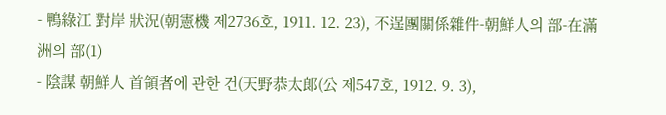- 鴨綠江 對岸 狀況(朝憲機 제2736호, 1911. 12. 23), 不逞團關係雜件-朝鮮人의 部-在滿洲의 部(1)
- 陰謀 朝鮮人 首領者에 관한 건(天野恭太郞(公 제547호, 1912. 9. 3),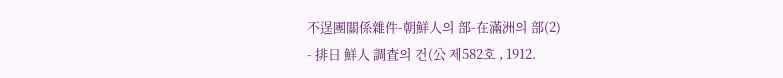不逞團關係雜件-朝鮮人의 部-在滿洲의 部(2)
- 排日 鮮人 調査의 건(公 제582호 , 1912.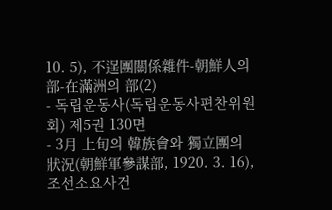10. 5), 不逞團關係雜件-朝鮮人의 部-在滿洲의 部(2)
- 독립운동사(독립운동사편찬위원회) 제5권 130면
- 3月 上旬의 韓族會와 獨立團의 狀況(朝鮮軍參謀部, 1920. 3. 16), 조선소요사건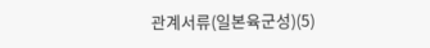관계서류(일본육군성)(5)